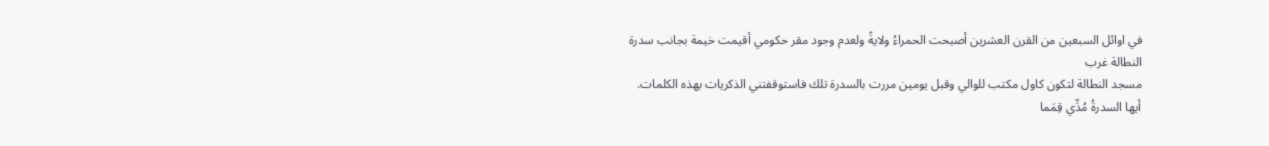في اوائل السبعين من القرن العشرين أصبحت الحمراءُ ولايةً ولعدم وجود مقر حكومي أقيمت خيمة بجانب سدرة النطالة غرب
مسجد النطالة لتكون كاول مكتب للوالي وقبل يومين مررت بالسدرة تلك فاستوقفتني الذكريات بهذه الكلمات.
أيها السدرةُ مُدِّي قِمَما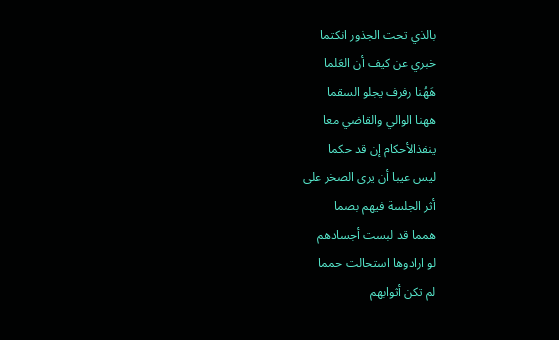بالذي تحت الجذور انكتما
خبري عن كيف أن العَلما
هَهُنا رفرف يجلو السقما
ههنا الوالي والقاضي معا
ينفذالأحكام إن قد حكما
ليس عيبا أن يرى الصخر على
أثر الجلسة فيهم بصما
همما قد لبست أجسادهم
لو ارادوها استحالت حمما
لم تكن أثوابهم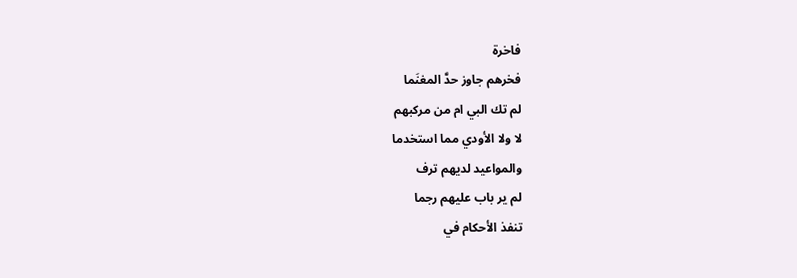فاخرة
فخرهم جاوز حدَّ المغنَما
لم تك البي ام من مركبهم
لا ولا الأودي مما استخدما
والمواعيد لديهم ترف
لم ير باب عليهم رجما
تنفذ الأحكام في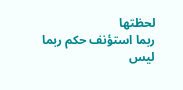لحظتها
ربما استؤنف حكم ربما
ليس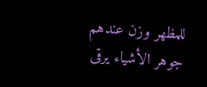للمظهر وزن عندهم
جوهر الأشياء يرقى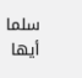سلما
أيها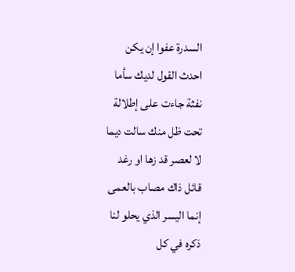السدرة عفوا إن يكن
احدث القول لديك سأما
نفثة جاءت على إطلالة
تحت ظل منك سالت ديما
لا لعصر قد زها او رغد
قائل ذاك مصاب بالعمى
إنما اليسر الذي يحلو لنا
ذكره في كل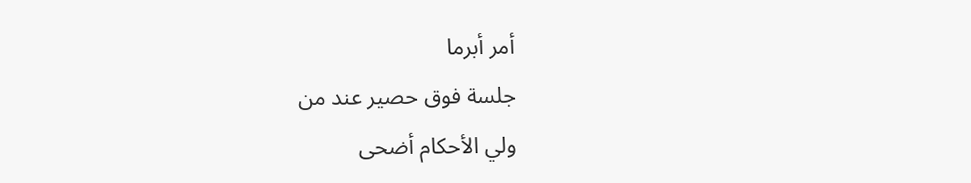أمر أبرما
جلسة فوق حصير عند من
ولي الأحكام أضحى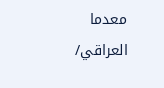معدما
العراقي/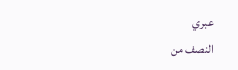عبري
النصف من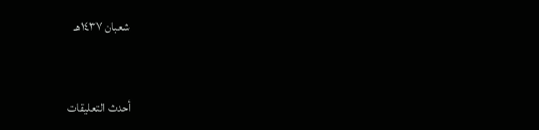شعبان ١٤٣٧هـ


أحدث التعليقات